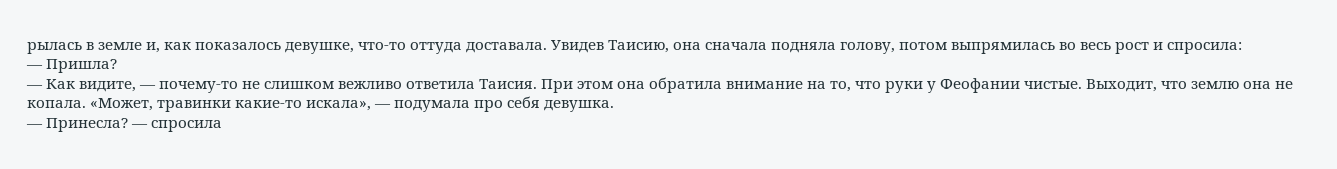рылась в земле и, как показалось девушке, что-то оттуда доставала. Увидев Таисию, она сначала подняла голову, потом выпрямилась во весь рост и спросила:
— Пришла?
— Как видите, — почему-то не слишком вежливо ответила Таисия. При этом она обратила внимание на то, что руки у Феофании чистые. Выходит, что землю она не копала. «Может, травинки какие-то искала», — подумала про себя девушка.
— Принесла? — спросила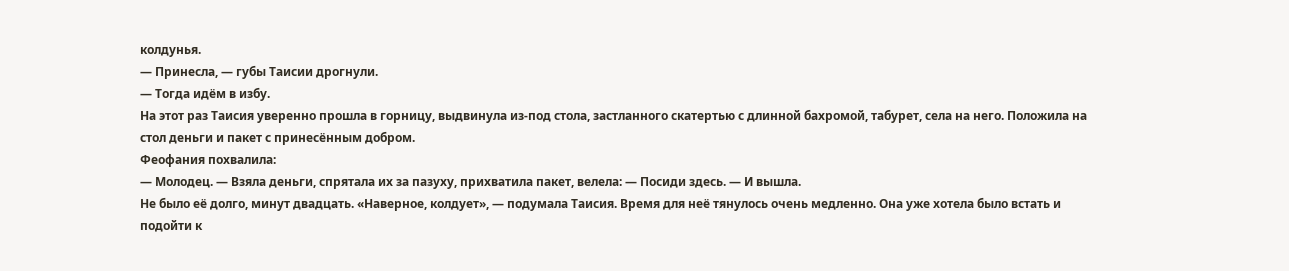колдунья.
— Принесла, — губы Таисии дрогнули.
— Тогда идём в избу.
На этот раз Таисия уверенно прошла в горницу, выдвинула из-под стола, застланного скатертью с длинной бахромой, табурет, села на него. Положила на стол деньги и пакет с принесённым добром.
Феофания похвалила:
— Молодец. — Взяла деньги, спрятала их за пазуху, прихватила пакет, велела: — Посиди здесь. — И вышла.
Не было её долго, минут двадцать. «Наверное, колдует», — подумала Таисия. Время для неё тянулось очень медленно. Она уже хотела было встать и подойти к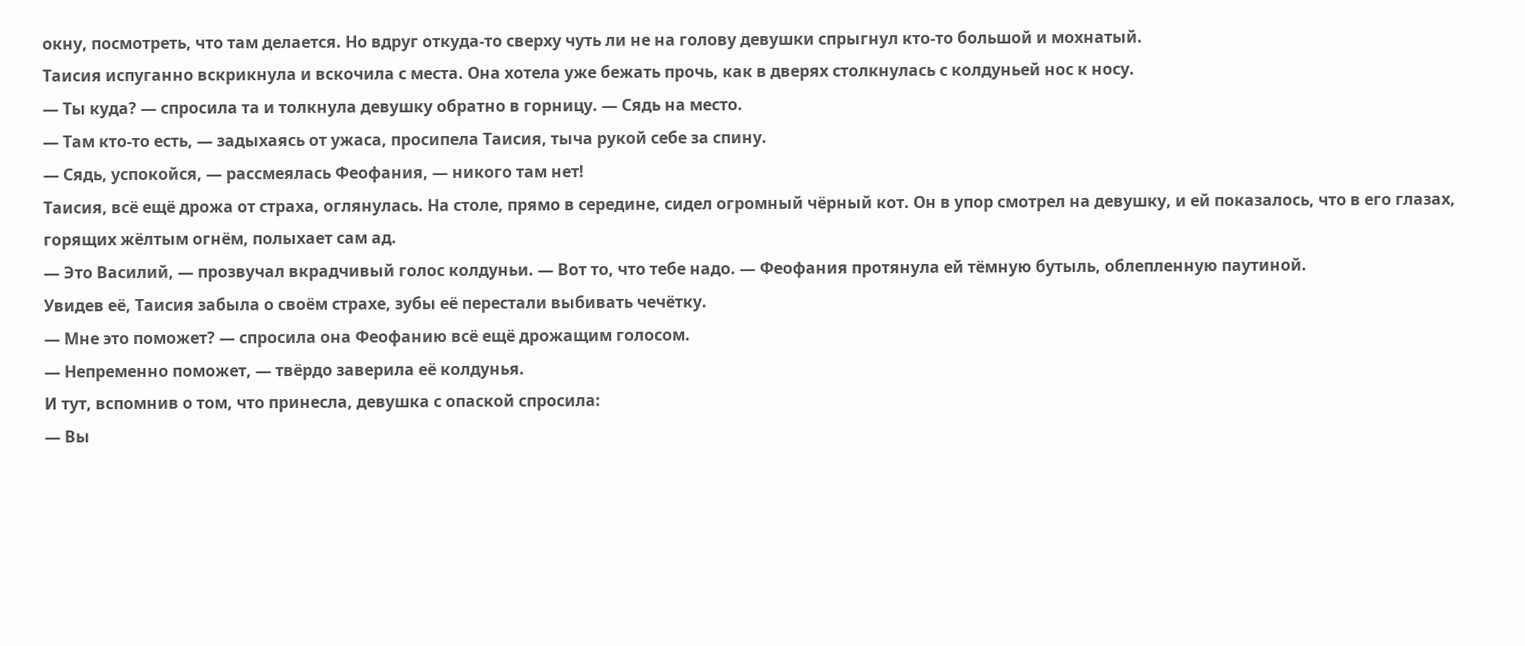окну, посмотреть, что там делается. Но вдруг откуда-то сверху чуть ли не на голову девушки спрыгнул кто-то большой и мохнатый.
Таисия испуганно вскрикнула и вскочила с места. Она хотела уже бежать прочь, как в дверях столкнулась с колдуньей нос к носу.
— Ты куда? — спросила та и толкнула девушку обратно в горницу. — Сядь на место.
— Там кто-то есть, — задыхаясь от ужаса, просипела Таисия, тыча рукой себе за спину.
— Сядь, успокойся, — рассмеялась Феофания, — никого там нет!
Таисия, всё ещё дрожа от страха, оглянулась. На столе, прямо в середине, сидел огромный чёрный кот. Он в упор смотрел на девушку, и ей показалось, что в его глазах, горящих жёлтым огнём, полыхает сам ад.
— Это Василий, — прозвучал вкрадчивый голос колдуньи. — Вот то, что тебе надо. — Феофания протянула ей тёмную бутыль, облепленную паутиной.
Увидев её, Таисия забыла о своём страхе, зубы её перестали выбивать чечётку.
— Мне это поможет? — спросила она Феофанию всё ещё дрожащим голосом.
— Непременно поможет, — твёрдо заверила её колдунья.
И тут, вспомнив о том, что принесла, девушка с опаской спросила:
— Вы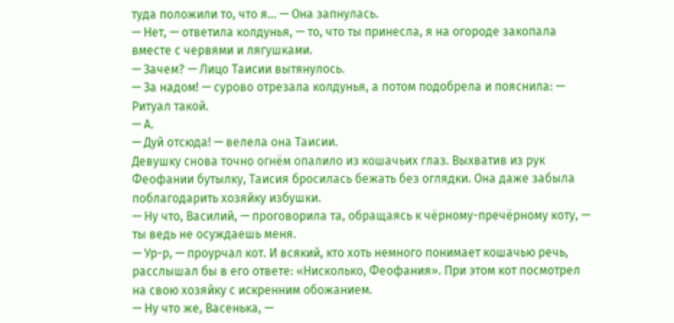туда положили то, что я… — Она запнулась.
— Нет, — ответила колдунья, — то, что ты принесла, я на огороде закопала вместе с червями и лягушками.
— Зачем? — Лицо Таисии вытянулось.
— За надом! — сурово отрезала колдунья, а потом подобрела и пояснила: — Ритуал такой.
— А.
— Дуй отсюда! — велела она Таисии.
Девушку снова точно огнём опалило из кошачьих глаз. Выхватив из рук Феофании бутылку, Таисия бросилась бежать без оглядки. Она даже забыла поблагодарить хозяйку избушки.
— Ну что, Василий, — проговорила та, обращаясь к чёрному-пречёрному коту, — ты ведь не осуждаешь меня.
— Ур-р, — проурчал кот. И всякий, кто хоть немного понимает кошачью речь, расслышал бы в его ответе: «Нисколько, Феофания». При этом кот посмотрел на свою хозяйку с искренним обожанием.
— Ну что же, Васенька, —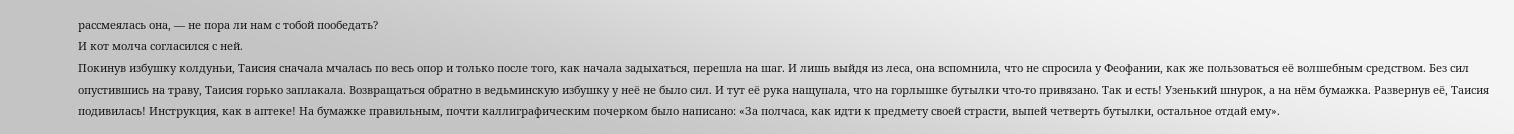рассмеялась она, — не пора ли нам с тобой пообедать?
И кот молча согласился с ней.
Покинув избушку колдуньи, Таисия сначала мчалась по весь опор и только после того, как начала задыхаться, перешла на шаг. И лишь выйдя из леса, она вспомнила, что не спросила у Феофании, как же пользоваться её волшебным средством. Без сил опустившись на траву, Таисия горько заплакала. Возвращаться обратно в ведьминскую избушку у неё не было сил. И тут её рука нащупала, что на горлышке бутылки что-то привязано. Так и есть! Узенький шнурок, а на нём бумажка. Развернув её, Таисия подивилась! Инструкция, как в аптеке! На бумажке правильным, почти каллиграфическим почерком было написано: «За полчаса, как идти к предмету своей страсти, выпей четверть бутылки, остальное отдай ему».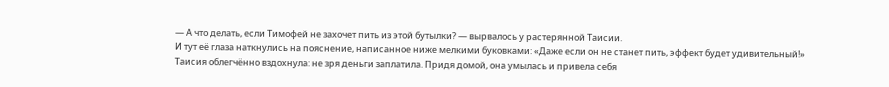— А что делать, если Тимофей не захочет пить из этой бутылки? — вырвалось у растерянной Таисии.
И тут её глаза наткнулись на пояснение, написанное ниже мелкими буковками: «Даже если он не станет пить, эффект будет удивительный!»
Таисия облегчённо вздохнула: не зря деньги заплатила. Придя домой, она умылась и привела себя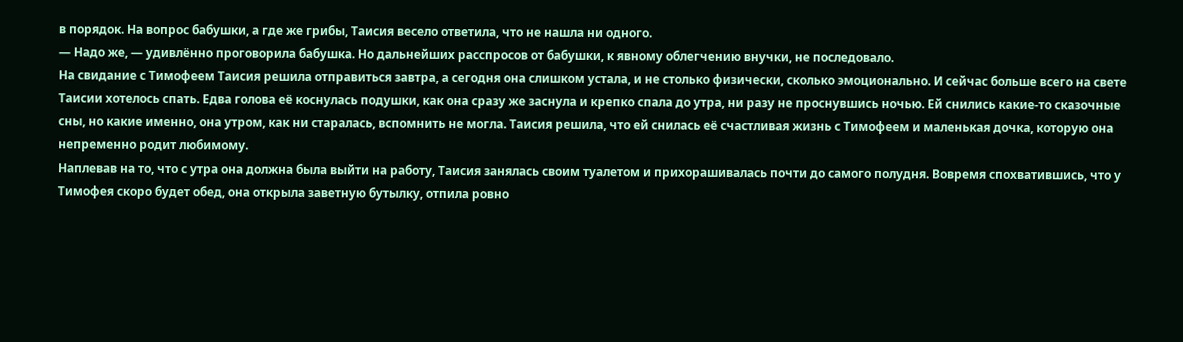в порядок. На вопрос бабушки, а где же грибы, Таисия весело ответила, что не нашла ни одного.
— Надо же, — удивлённо проговорила бабушка. Но дальнейших расспросов от бабушки, к явному облегчению внучки, не последовало.
На свидание с Тимофеем Таисия решила отправиться завтра, а сегодня она слишком устала, и не столько физически, сколько эмоционально. И сейчас больше всего на свете Таисии хотелось спать. Едва голова её коснулась подушки, как она сразу же заснула и крепко спала до утра, ни разу не проснувшись ночью. Ей снились какие-то сказочные сны, но какие именно, она утром, как ни старалась, вспомнить не могла. Таисия решила, что ей снилась её счастливая жизнь с Тимофеем и маленькая дочка, которую она непременно родит любимому.
Наплевав на то, что с утра она должна была выйти на работу, Таисия занялась своим туалетом и прихорашивалась почти до самого полудня. Вовремя спохватившись, что у Тимофея скоро будет обед, она открыла заветную бутылку, отпила ровно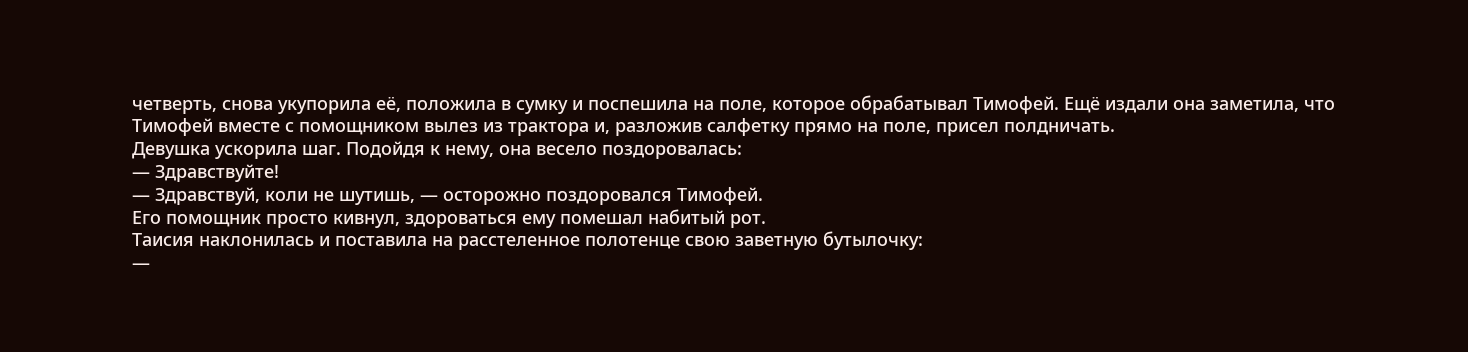четверть, снова укупорила её, положила в сумку и поспешила на поле, которое обрабатывал Тимофей. Ещё издали она заметила, что Тимофей вместе с помощником вылез из трактора и, разложив салфетку прямо на поле, присел полдничать.
Девушка ускорила шаг. Подойдя к нему, она весело поздоровалась:
— Здравствуйте!
— Здравствуй, коли не шутишь, — осторожно поздоровался Тимофей.
Его помощник просто кивнул, здороваться ему помешал набитый рот.
Таисия наклонилась и поставила на расстеленное полотенце свою заветную бутылочку:
—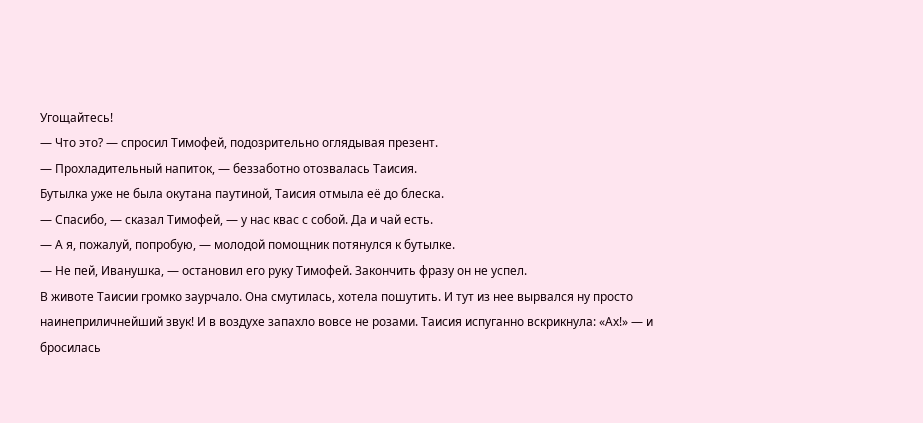Угощайтесь!
— Что это? — спросил Тимофей, подозрительно оглядывая презент.
— Прохладительный напиток, — беззаботно отозвалась Таисия.
Бутылка уже не была окутана паутиной, Таисия отмыла её до блеска.
— Спасибо, — сказал Тимофей, — у нас квас с собой. Да и чай есть.
— А я, пожалуй, попробую, — молодой помощник потянулся к бутылке.
— Не пей, Иванушка, — остановил его руку Тимофей. Закончить фразу он не успел.
В животе Таисии громко заурчало. Она смутилась, хотела пошутить. И тут из нее вырвался ну просто наинеприличнейший звук! И в воздухе запахло вовсе не розами. Таисия испуганно вскрикнула: «Ах!» — и бросилась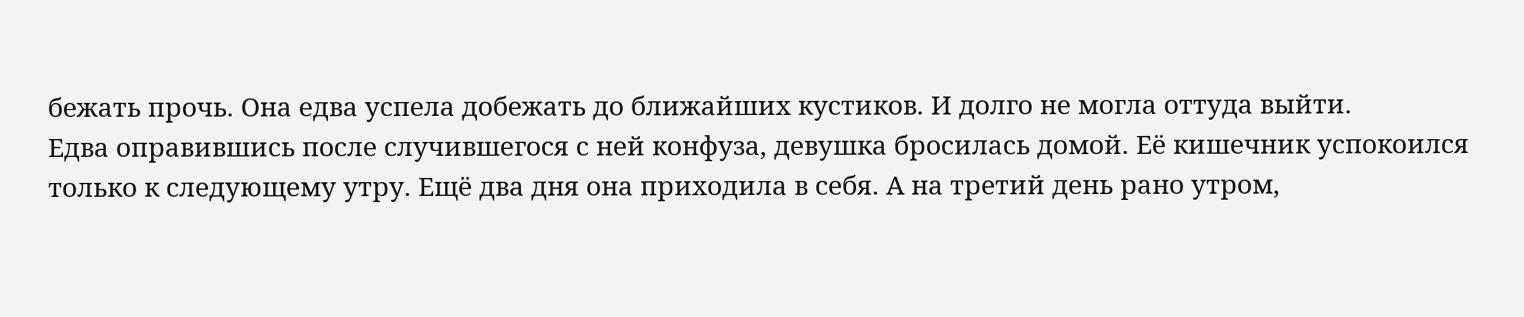бежать прочь. Она едва успела добежать до ближайших кустиков. И долго не могла оттуда выйти.
Едва оправившись после случившегося с ней конфуза, девушка бросилась домой. Её кишечник успокоился только к следующему утру. Ещё два дня она приходила в себя. А на третий день рано утром,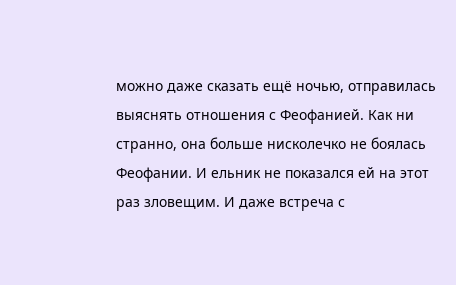можно даже сказать ещё ночью, отправилась выяснять отношения с Феофанией. Как ни странно, она больше нисколечко не боялась Феофании. И ельник не показался ей на этот раз зловещим. И даже встреча с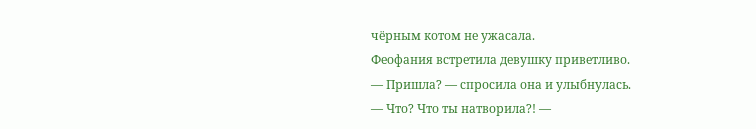чёрным котом не ужасала.
Феофания встретила девушку приветливо.
— Пришла? — спросила она и улыбнулась.
— Что? Что ты натворила?! —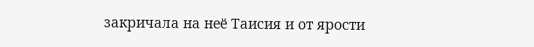закричала на неё Таисия и от ярости